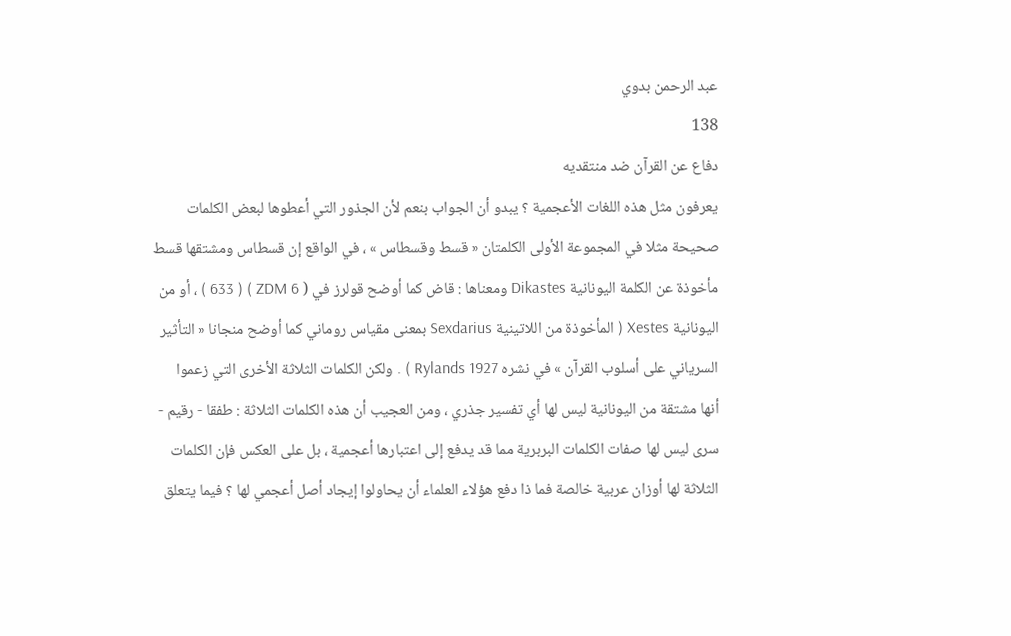عبد الرحمن بدوي
138
دفاع عن القرآن ضد منتقديه
يعرفون مثل هذه اللغات الأعجمية ؟ يبدو أن الجواب بنعم لأن الجذور التي أعطوها لبعض الكلمات صحيحة مثلا في المجموعة الأولى الكلمتان « قسط وقسطاس » ، في الواقع إن قسطاس ومشتقها قسط مأخوذة عن الكلمة اليونانية Dikastes ومعناها : قاض كما أوضح قولرز في ( ZDM 6 ) ( 633 ) ، أو من اليونانية Xestes ( المأخوذة من اللاتينية Sexdarius بمعنى مقياس روماني كما أوضح منجانا « التأثير السرياني على أسلوب القرآن » في نشره Rylands 1927 ) . ولكن الكلمات الثلاثة الأخرى التي زعموا أنها مشتقة من اليونانية ليس لها أي تفسير جذري ، ومن العجيب أن هذه الكلمات الثلاثة : طفقا - رقيم - سرى ليس لها صفات الكلمات البربرية مما قد يدفع إلى اعتبارها أعجمية ، بل على العكس فإن الكلمات الثلاثة لها أوزان عربية خالصة فما ذا دفع هؤلاء العلماء أن يحاولوا إيجاد أصل أعجمي لها ؟ فيما يتعلق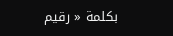بكلمة « رقيم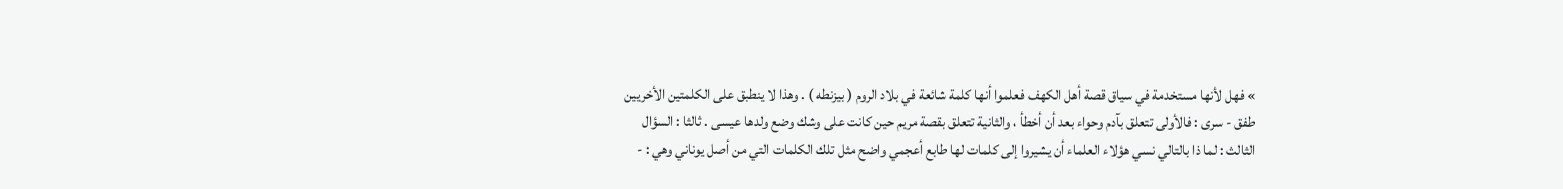» فهل لأنها مستخدمة في سياق قصة أهل الكهف فعلموا أنها كلمة شائعة في بلاد الروم ( بيزنطه ) . وهذا لا ينطبق على الكلمتين الأخريين طفق - سرى : فالأولى تتعلق بآدم وحواء بعد أن أخطأ ، والثانية تتعلق بقصة مريم حين كانت على وشك وضع ولدها عيسى . ثالثا : السؤال الثالث : لما ذا بالتالي نسي هؤلاء العلماء أن يشيروا إلى كلمات لها طابع أعجمي واضح مثل تلك الكلمات التي من أصل يوناني وهي : -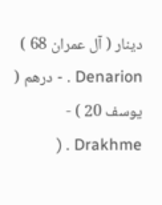دينار ( آل عمران 68 ) Denarion . - درهم ( يوسف 20 ) - Drakhme . (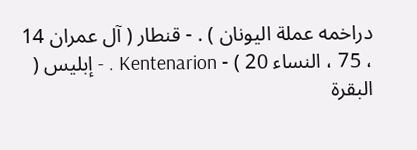دراخمه عملة اليونان ) . - قنطار ( آل عمران 14 ، 75 ، النساء 20 ) - Kentenarion . - إبليس ( البقرة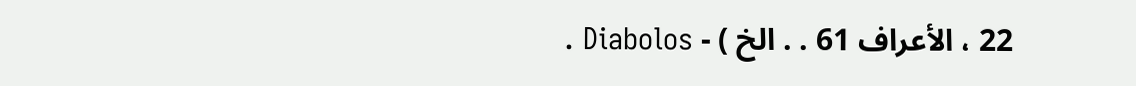22 ، الأعراف 61 . . الخ ) - Diabolos .